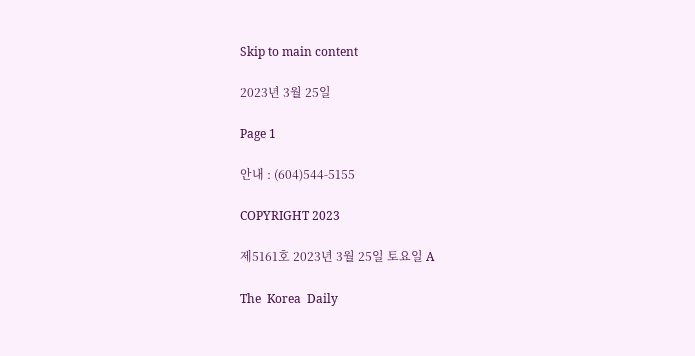Skip to main content

2023년 3월 25일

Page 1

안내 : (604)544-5155

COPYRIGHT 2023

제5161호 2023년 3월 25일 토요일 A

The  Korea  Daily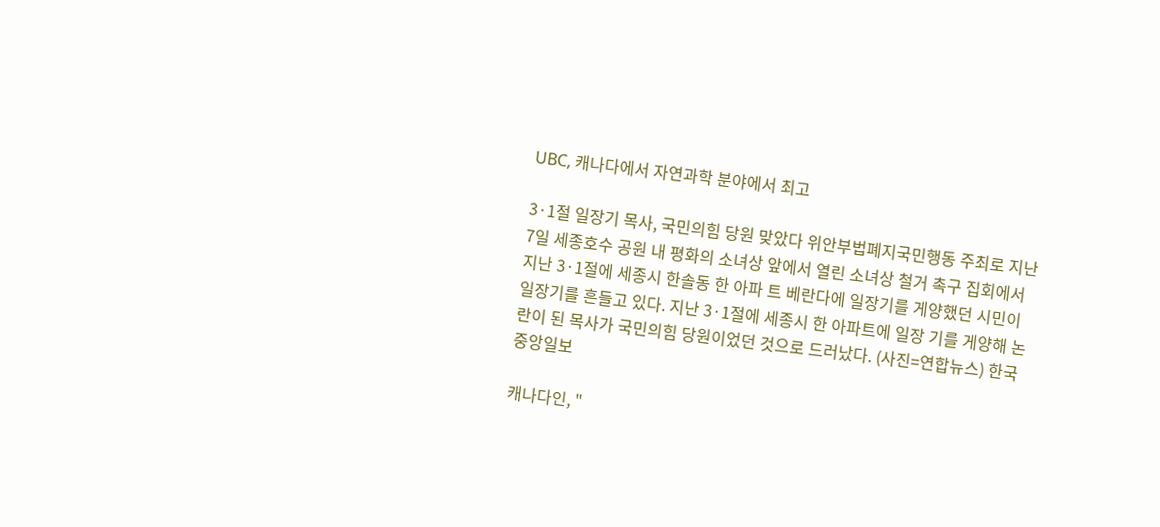UBC, 캐나다에서 자연과학 분야에서 최고

3·1절 일장기 목사, 국민의힘 당원 맞았다 위안부법폐지국민행동 주최로 지난 7일 세종호수 공원 내 평화의 소녀상 앞에서 열린 소녀상 철거 촉구 집회에서 지난 3·1절에 세종시 한솔동 한 아파 트 베란다에 일장기를 게양했던 시민이 일장기를 흔들고 있다. 지난 3·1절에 세종시 한 아파트에 일장 기를 게양해 논란이 된 목사가 국민의힘 당원이었던 것으로 드러났다. (사진=연합뉴스) 한국 중앙일보

캐나다인, "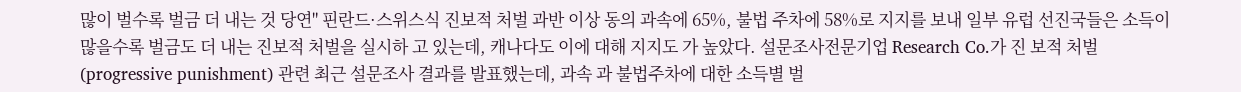많이 벌수록 벌금 더 내는 것 당연" 핀란드·스위스식 진보적 처벌 과반 이상 동의 과속에 65%, 불법 주차에 58%로 지지를 보내 일부 유럽 선진국들은 소득이 많을수록 벌금도 더 내는 진보적 처벌을 실시하 고 있는데, 캐나다도 이에 대해 지지도 가 높았다. 설문조사전문기업 Research Co.가 진 보적 처벌(progressive punishment) 관련 최근 설문조사 결과를 발표했는데, 과속 과 불법주차에 대한 소득별 벌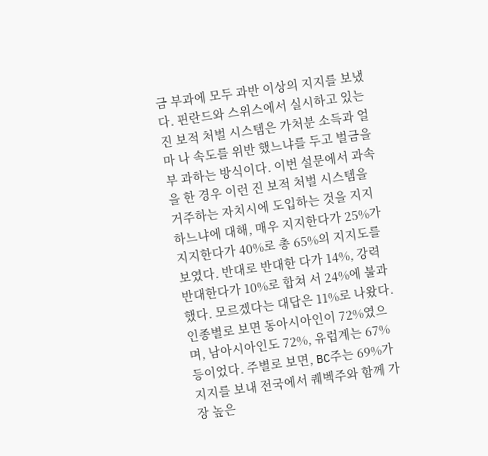금 부과에 모두 과반 이상의 지지를 보냈다. 핀란드와 스위스에서 실시하고 있는 진 보적 처벌 시스템은 가처분 소득과 얼마 나 속도를 위반 했느냐를 두고 벌금을 부 과하는 방식이다. 이번 설문에서 과속을 한 경우 이런 진 보적 처벌 시스템을 거주하는 자치시에 도입하는 것을 지지하느냐에 대해, 매우 지지한다가 25%가 지지한다가 40%로 총 65%의 지지도를 보였다. 반대로 반대한 다가 14%, 강력 반대한다가 10%로 합쳐 서 24%에 불과했다. 모르겠다는 대답은 11%로 나왔다. 인종별로 보면 동아시아인이 72%였으며, 남아시아인도 72%, 유럽계는 67% 등이었다. 주별로 보면, BC주는 69%가 지지를 보내 전국에서 퀘벡주와 함께 가장 높은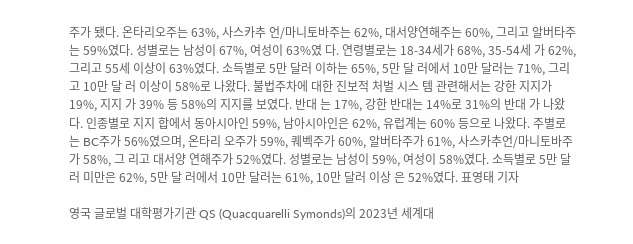주가 됐다. 온타리오주는 63%, 사스카추 언/마니토바주는 62%, 대서양연해주는 60%, 그리고 알버타주는 59%였다. 성별로는 남성이 67%, 여성이 63%였 다. 연령별로는 18-34세가 68%, 35-54세 가 62%, 그리고 55세 이상이 63%였다. 소득별로 5만 달러 이하는 65%, 5만 달 러에서 10만 달러는 71%, 그리고 10만 달 러 이상이 58%로 나왔다. 불법주차에 대한 진보적 처벌 시스 템 관련해서는 강한 지지가 19%, 지지 가 39% 등 58%의 지지를 보였다. 반대 는 17%, 강한 반대는 14%로 31%의 반대 가 나왔다. 인종별로 지지 합에서 동아시아인 59%, 남아시아인은 62%, 유럽계는 60% 등으로 나왔다. 주별로는 BC주가 56%였으며, 온타리 오주가 59%, 퀘벡주가 60%, 알버타주가 61%, 사스카추언/마니토바주가 58%, 그 리고 대서양 연해주가 52%였다. 성별로는 남성이 59%, 여성이 58%였다. 소득별로 5만 달러 미만은 62%, 5만 달 러에서 10만 달러는 61%, 10만 달러 이상 은 52%였다. 표영태 기자

영국 글로벌 대학평가기관 QS (Quacquarelli Symonds)의 2023년 세계대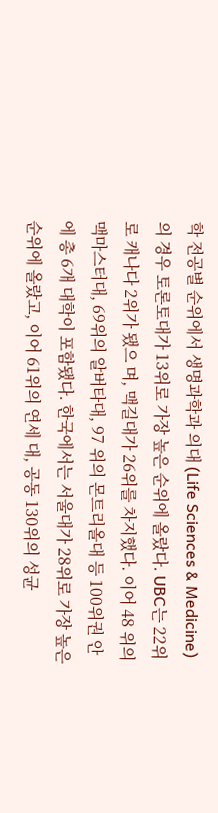학 전공별 순위에서 생명과학과 의대 (Life Sciences & Medicine)의 경우 토론토대가 13위로 가장 높은 순위에 올랐다. UBC는 22위로 캐나다 2위가 됐으 며, 맥길대가 26위를 차지했다. 이어 48 위의 맥마스터대, 69위의 알버타대, 97 위의 몬트리올대 등 100위권 안에 총 6개 대학이 포함됐다. 한국에서는 서울대가 28위로 가장 높은 순위에 올랐고, 이어 61위의 연세 대, 공동 130위의 성균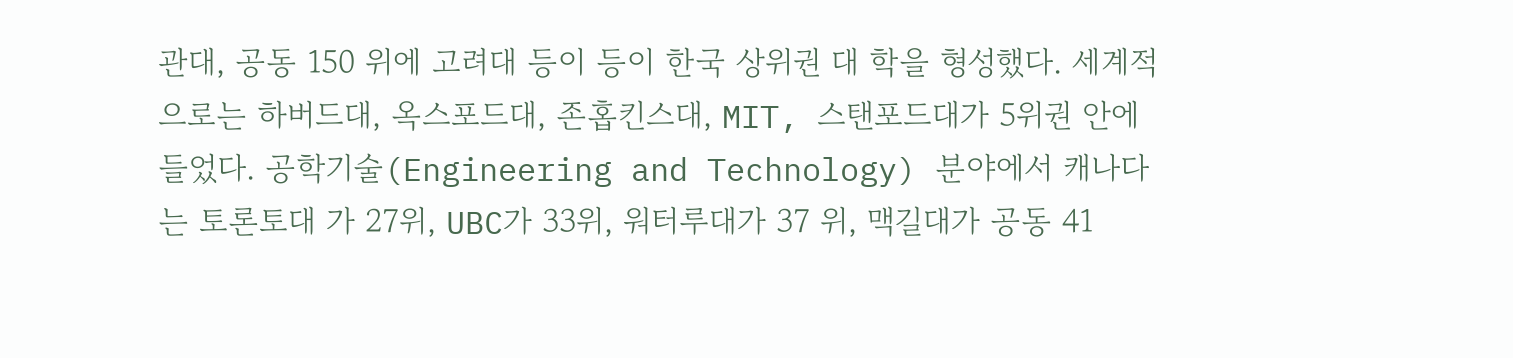관대, 공동 150 위에 고려대 등이 등이 한국 상위권 대 학을 형성했다. 세계적으로는 하버드대, 옥스포드대, 존홉킨스대, MIT, 스탠포드대가 5위권 안에 들었다. 공학기술(Engineering and Technology) 분야에서 캐나다는 토론토대 가 27위, UBC가 33위, 워터루대가 37 위, 맥길대가 공동 41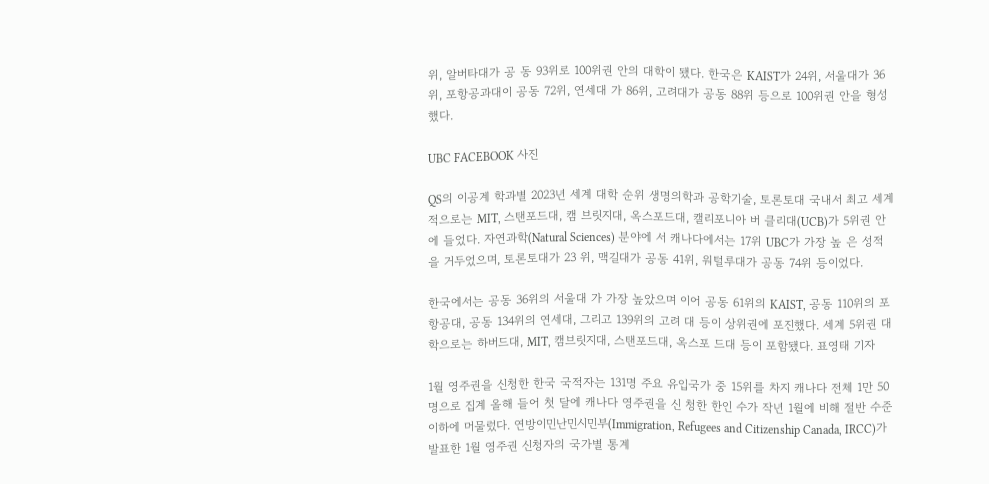위, 알버타대가 공 동 93위로 100위권 안의 대학이 됐다. 한국은 KAIST가 24위, 서울대가 36위, 포항공과대이 공동 72위, 연세대 가 86위, 고려대가 공동 88위 등으로 100위권 안을 형성했다.

UBC FACEBOOK 사진

QS의 이공계 학과별 2023년 세계 대학 순위 생명의학과 공학기술, 토론토대 국내서 최고 세계적으로는 MIT, 스탠포드대, 캠 브릿지대, 옥스포드대, 캘리포니아 버 클리대(UCB)가 5위권 안에 들었다. 자연과학(Natural Sciences) 분야에 서 캐나다에서는 17위 UBC가 가장 높 은 성적을 거두었으며, 토론토대가 23 위, 맥길대가 공동 41위, 워털루대가 공동 74위 등이었다.

한국에서는 공동 36위의 서울대 가 가장 높았으며 이어 공동 61위의 KAIST, 공동 110위의 포항공대, 공동 134위의 연세대, 그리고 139위의 고려 대 등이 상위권에 포진했다. 세계 5위권 대학으로는 하버드대, MIT, 캠브릿지대, 스탠포드대, 옥스포 드대 등이 포함됐다. 표영태 기자

1월 영주권을 신청한 한국 국적자는 131명 주요 유입국가 중 15위를 차지 캐나다 전체 1만 50명으로 집계 올해 들어 첫 달에 캐나다 영주권을 신 청한 한인 수가 작년 1월에 비해 절반 수준 이하에 머물렀다. 연방이민난민시민부(Immigration, Refugees and Citizenship Canada, IRCC)가 발표한 1월 영주권 신청자의 국가별 통계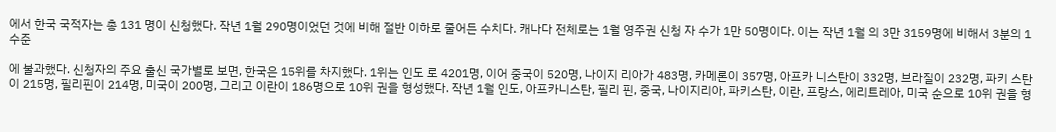에서 한국 국적자는 총 131 명이 신청했다. 작년 1월 290명이었던 것에 비해 절반 이하로 줄어든 수치다. 캐나다 전체로는 1월 영주권 신청 자 수가 1만 50명이다. 이는 작년 1월 의 3만 3159명에 비해서 3분의 1 수준

에 불과했다. 신청자의 주요 출신 국가별로 보면, 한국은 15위를 차지했다. 1위는 인도 로 4201명, 이어 중국이 520명, 나이지 리아가 483명, 카메론이 357명, 아프카 니스탄이 332명, 브라질이 232명, 파키 스탄이 215명, 필리핀이 214명, 미국이 200명, 그리고 이란이 186명으로 10위 권을 형성했다. 작년 1월 인도, 아프카니스탄, 필리 핀, 중국, 나이지리아, 파키스탄, 이란, 프랑스, 에리트레아, 미국 순으로 10위 권을 형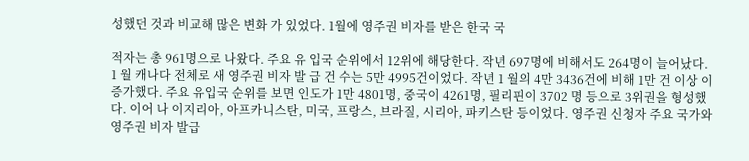성했던 것과 비교해 많은 변화 가 있었다. 1월에 영주권 비자를 받은 한국 국

적자는 총 961명으로 나왔다. 주요 유 입국 순위에서 12위에 해당한다. 작년 697명에 비해서도 264명이 늘어났다. 1 월 캐나다 전체로 새 영주권 비자 발 급 건 수는 5만 4995건이었다. 작년 1 월의 4만 3436건에 비해 1만 건 이상 이 증가했다. 주요 유입국 순위를 보면 인도가 1만 4801명, 중국이 4261명, 필리핀이 3702 명 등으로 3위권을 형성했다. 이어 나 이지리아, 아프카니스탄, 미국, 프랑스, 브라질, 시리아, 파키스탄 등이었다. 영주권 신청자 주요 국가와 영주권 비자 발급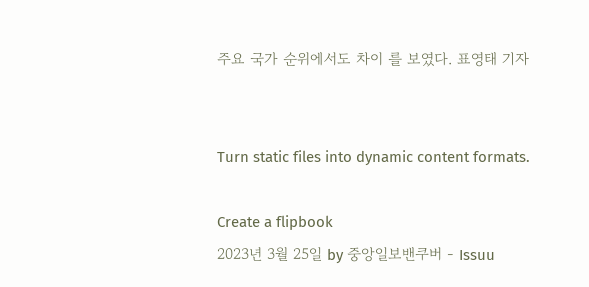주요 국가 순위에서도 차이 를 보였다. 표영태 기자


Turn static files into dynamic content formats.

Create a flipbook
2023년 3월 25일 by 중앙일보밴쿠버 - Issuu